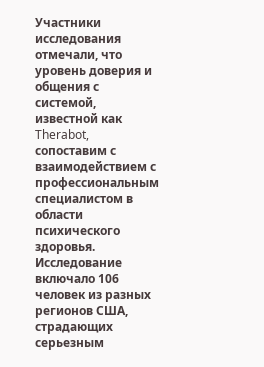Участники исследования отмечали, что уровень доверия и общения с системой, известной как Therabot, сопоставим с взаимодействием с профессиональным специалистом в области психического здоровья. Исследование включало 106 человек из разных регионов США, страдающих серьезным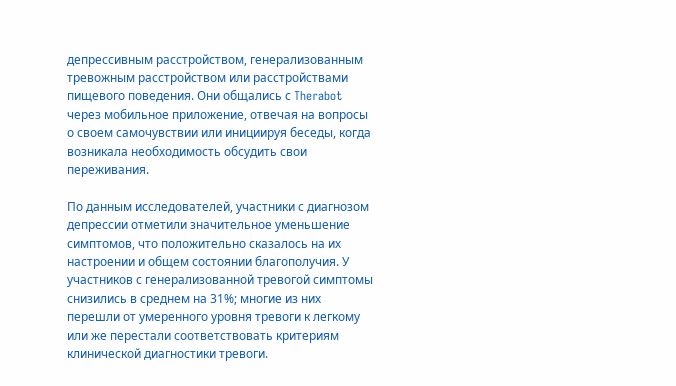депрессивным расстройством, генерализованным тревожным расстройством или расстройствами пищевого поведения. Они общались с Therabot через мобильное приложение, отвечая на вопросы о своем самочувствии или инициируя беседы, когда возникала необходимость обсудить свои переживания.

По данным исследователей, участники с диагнозом депрессии отметили значительное уменьшение симптомов, что положительно сказалось на их настроении и общем состоянии благополучия. У участников с генерализованной тревогой симптомы снизились в среднем на 31%; многие из них перешли от умеренного уровня тревоги к легкому или же перестали соответствовать критериям клинической диагностики тревоги.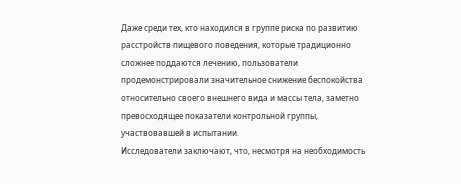Даже среди тех, кто находился в группе риска по развитию расстройств пищевого поведения, которые традиционно сложнее поддаются лечению, пользователи продемонстрировали значительное снижение беспокойства относительно своего внешнего вида и массы тела, заметно превосходящее показатели контрольной группы, участвовавшей в испытании.
Исследователи заключают, что, несмотря на необходимость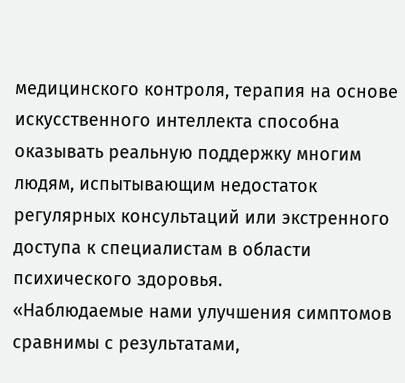медицинского контроля, терапия на основе искусственного интеллекта способна оказывать реальную поддержку многим людям, испытывающим недостаток регулярных консультаций или экстренного доступа к специалистам в области психического здоровья.
«Наблюдаемые нами улучшения симптомов сравнимы с результатами,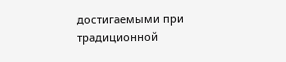достигаемыми при традиционной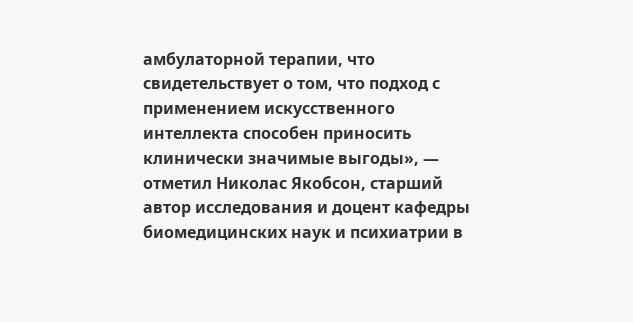амбулаторной терапии, что свидетельствует о том, что подход с применением искусственного интеллекта способен приносить клинически значимые выгоды», — отметил Николас Якобсон, старший автор исследования и доцент кафедры биомедицинских наук и психиатрии в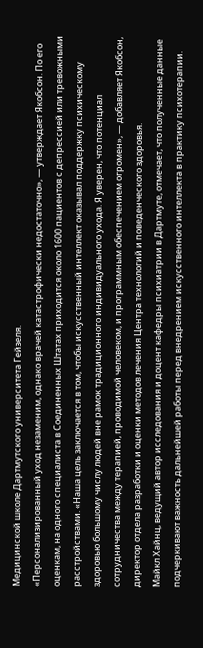Медицинской школе Дартмутского университета Гейзеля.
«Персонализированный уход незаменим, однако врачей катастрофически недостаточно», — утверждает Якобсон. По его оценкам, на одного специалиста в Соединенных Штатах приходится около 1600 пациентов с депрессией или тревожными расстройствами. «Наша цель заключается в том, чтобы искусственный интеллект оказывал поддержку психическому здоровью большому числу людей вне рамок традиционного индивидуального ухода. Я уверен, что потенциал сотрудничества между терапией, проводимой человеком, и программным обеспечением огромен», — добавляет Якобсон, директор отдела разработки и оценки методов лечения Центра технологий и поведенческого здоровья.
Майкл Хайнц, ведущий автор исследования и доцент кафедры психиатрии в Дартмуте, отмечает, что полученные данные подчеркивают важность дальнейшей работы перед внедрением искусственного интеллекта в практику психотерапии.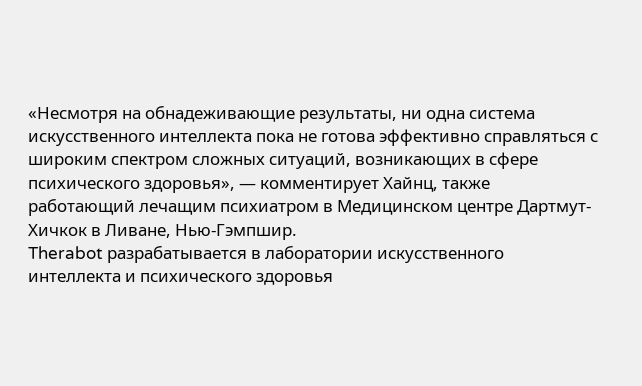«Несмотря на обнадеживающие результаты, ни одна система искусственного интеллекта пока не готова эффективно справляться с широким спектром сложных ситуаций, возникающих в сфере психического здоровья», — комментирует Хайнц, также работающий лечащим психиатром в Медицинском центре Дартмут-Хичкок в Ливане, Нью-Гэмпшир.
Therabot разрабатывается в лаборатории искусственного интеллекта и психического здоровья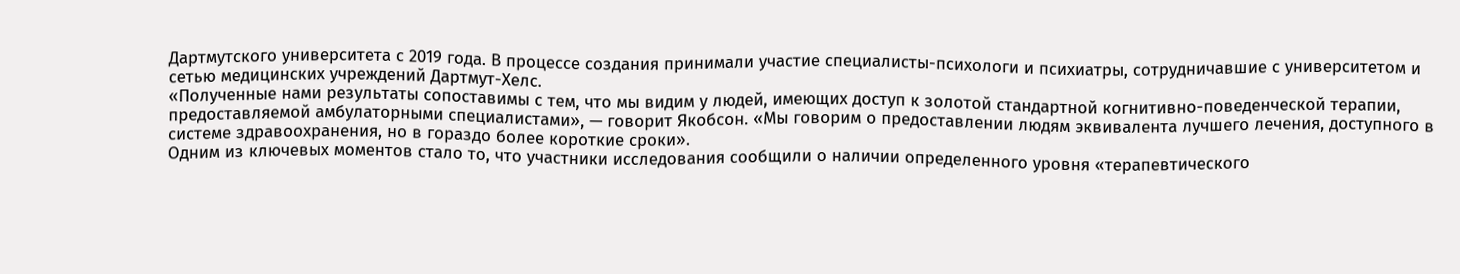Дартмутского университета с 2019 года. В процессе создания принимали участие специалисты-психологи и психиатры, сотрудничавшие с университетом и сетью медицинских учреждений Дартмут-Хелс.
«Полученные нами результаты сопоставимы с тем, что мы видим у людей, имеющих доступ к золотой стандартной когнитивно-поведенческой терапии, предоставляемой амбулаторными специалистами», — говорит Якобсон. «Мы говорим о предоставлении людям эквивалента лучшего лечения, доступного в системе здравоохранения, но в гораздо более короткие сроки».
Одним из ключевых моментов стало то, что участники исследования сообщили о наличии определенного уровня «терапевтического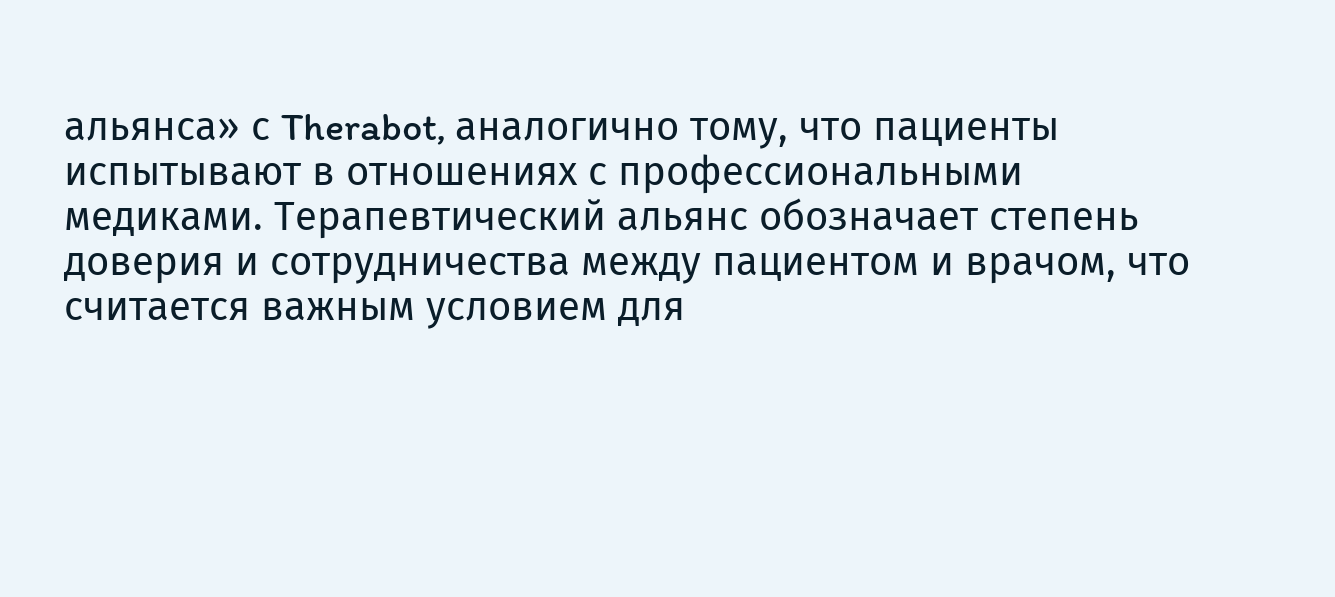альянса» с Therabot, аналогично тому, что пациенты испытывают в отношениях с профессиональными медиками. Терапевтический альянс обозначает степень доверия и сотрудничества между пациентом и врачом, что считается важным условием для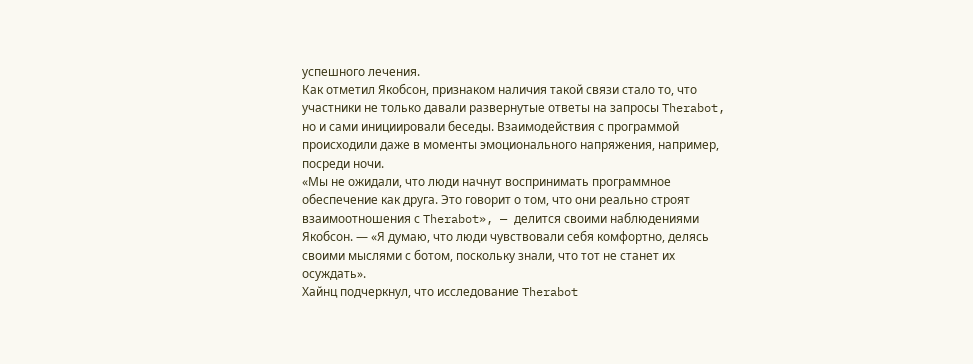успешного лечения.
Как отметил Якобсон, признаком наличия такой связи стало то, что участники не только давали развернутые ответы на запросы Therabot, но и сами инициировали беседы. Взаимодействия с программой происходили даже в моменты эмоционального напряжения, например, посреди ночи.
«Мы не ожидали, что люди начнут воспринимать программное обеспечение как друга. Это говорит о том, что они реально строят взаимоотношения с Therabot», — делится своими наблюдениями Якобсон. — «Я думаю, что люди чувствовали себя комфортно, делясь своими мыслями с ботом, поскольку знали, что тот не станет их осуждать».
Хайнц подчеркнул, что исследование Therabot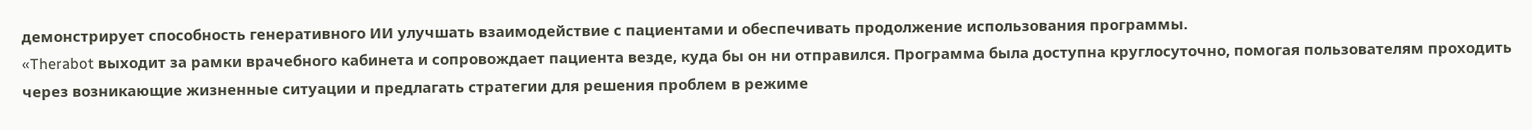демонстрирует способность генеративного ИИ улучшать взаимодействие с пациентами и обеспечивать продолжение использования программы.
«Therabot выходит за рамки врачебного кабинета и сопровождает пациента везде, куда бы он ни отправился. Программа была доступна круглосуточно, помогая пользователям проходить через возникающие жизненные ситуации и предлагать стратегии для решения проблем в режиме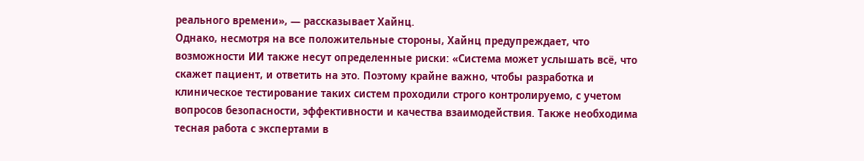реального времени», — рассказывает Хайнц.
Однако, несмотря на все положительные стороны, Хайнц предупреждает, что возможности ИИ также несут определенные риски: «Система может услышать всё, что скажет пациент, и ответить на это. Поэтому крайне важно, чтобы разработка и клиническое тестирование таких систем проходили строго контролируемо, с учетом вопросов безопасности, эффективности и качества взаимодействия. Также необходима тесная работа с экспертами в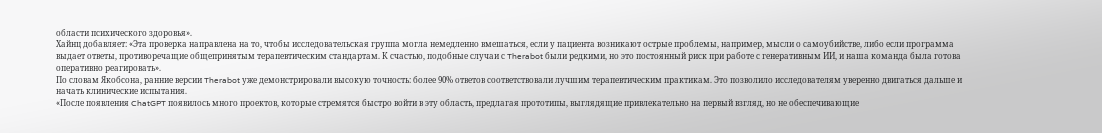области психического здоровья».
Хайнц добавляет: «Эта проверка направлена на то, чтобы исследовательская группа могла немедленно вмешаться, если у пациента возникают острые проблемы, например, мысли о самоубийстве, либо если программа выдает ответы, противоречащие общепринятым терапевтическим стандартам. К счастью, подобные случаи с Therabot были редкими, но это постоянный риск при работе с генеративным ИИ, и наша команда была готова оперативно реагировать».
По словам Якобсона, ранние версии Therabot уже демонстрировали высокую точность: более 90% ответов соответствовали лучшим терапевтическим практикам. Это позволило исследователям уверенно двигаться дальше и начать клинические испытания.
«После появления ChatGPT появилось много проектов, которые стремятся быстро войти в эту область, предлагая прототипы, выглядящие привлекательно на первый взгляд, но не обеспечивающие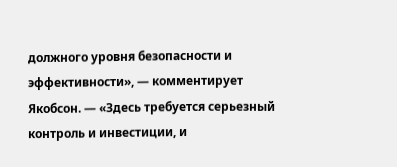должного уровня безопасности и эффективности», — комментирует Якобсон. — «Здесь требуется серьезный контроль и инвестиции, и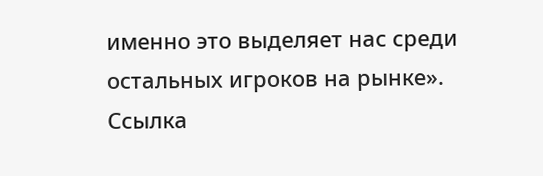именно это выделяет нас среди остальных игроков на рынке».
Ссылка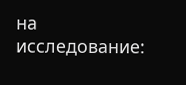на исследование: